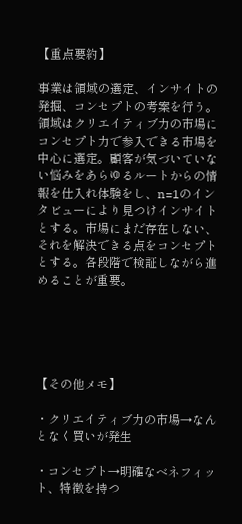【重点要約】

事業は領域の選定、インサイトの発掘、コンセプトの考案を行う。領域はクリエイティブ力の市場にコンセプト力で参入できる市場を中心に選定。顧客が気づいていない悩みをあらゆるルートからの情報を仕入れ体験をし、n=1のインタビューにより見つけインサイトとする。市場にまだ存在しない、それを解決できる点をコンセプトとする。各段階で検証しながら進めることが重要。





【その他メモ】

・クリエイティブ力の市場→なんとなく買いが発生

・コンセプト→明確なベネフィット、特徴を持つ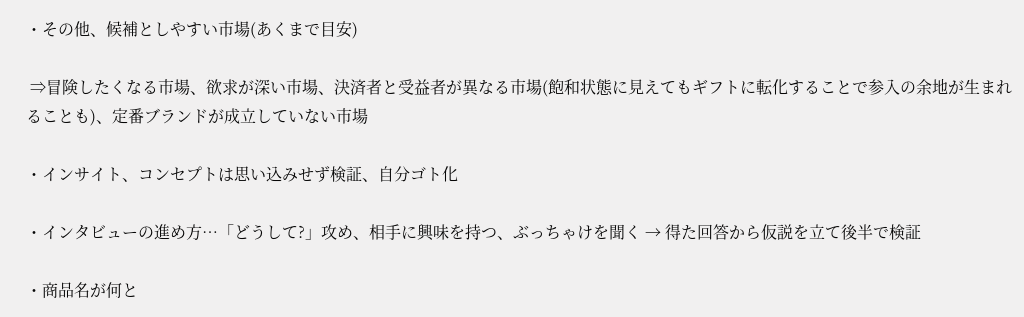・その他、候補としやすい市場(あくまで目安)

 ⇒冒険したくなる市場、欲求が深い市場、決済者と受益者が異なる市場(飽和状態に見えてもギフトに転化することで参入の余地が生まれることも)、定番ブランドが成立していない市場

・インサイト、コンセプトは思い込みせず検証、自分ゴト化

・インタビューの進め方…「どうして?」攻め、相手に興味を持つ、ぶっちゃけを聞く → 得た回答から仮説を立て後半で検証

・商品名が何と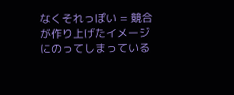なくそれっぽい = 競合が作り上げたイメージにのってしまっている